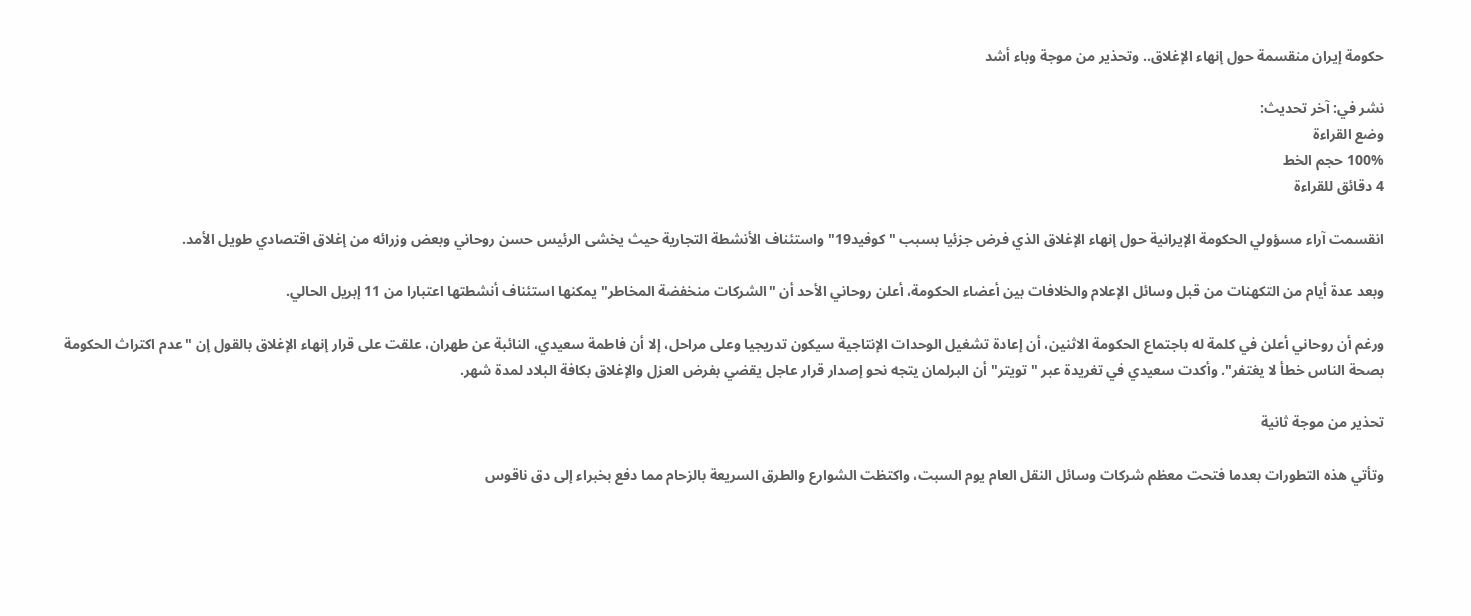حكومة إيران منقسمة حول إنهاء الإغلاق.. وتحذير من موجة وباء أشد

نشر في: آخر تحديث:
وضع القراءة
100% حجم الخط
4 دقائق للقراءة

انقسمت آراء مسؤولي الحكومة الإيرانية حول إنهاء الإغلاق الذي فرض جزئيا بسبب " كوفيد19" واستئناف الأنشطة التجارية حيث يخشى الرئيس حسن روحاني وبعض وزرائه من إغلاق اقتصادي طويل الأمد.

وبعد عدة أيام من التكهنات من قبل وسائل الإعلام والخلافات بين أعضاء الحكومة، أعلن روحاني الأحد أن "الشركات منخفضة المخاطر" يمكنها استئناف أنشطتها اعتبارا من 11 إبريل الحالي.

ورغم أن روحاني أعلن في كلمة له باجتماع الحكومة الاثنين، أن إعادة تشغيل الوحدات الإنتاجية سيكون تدريجيا وعلى مراحل، إلا أن فاطمة سعيدي، النائبة عن طهران، علقت على قرار إنهاء الإغلاق بالقول إن "عدم اكتراث الحكومة بصحة الناس خطأ لا يغتفر". وأكدت سعيدي في تغريدة عبر " تويتر" أن البرلمان يتجه نحو إصدار قرار عاجل يقضي بفرض العزل والإغلاق بكافة البلاد لمدة شهر.

تحذير من موجة ثانية

وتأتي هذه التطورات بعدما فتحت معظم شركات وسائل النقل العام يوم السبت، واكتظت الشوارع والطرق السريعة بالزحام مما دفع بخبراء إلى دق ناقوس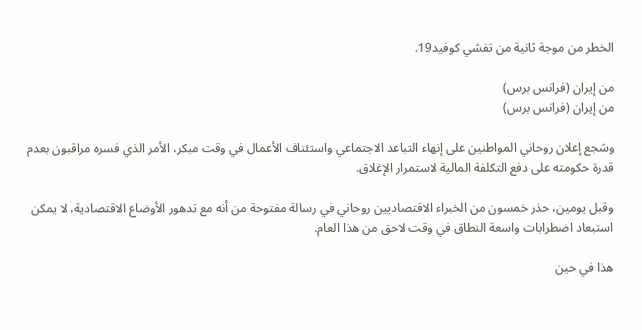الخطر من موجة ثانية من تفشي كوفيد19.

من إيران (فرانس برس)
من إيران (فرانس برس)

وشجع إعلان روحاني المواطنين على إنهاء التباعد الاجتماعي واستئناف الأعمال في وقت مبكر، الأمر الذي فسره مراقبون بعدم قدرة حكومته على دفع التكلفة المالية لاستمرار الإغلاق.

وقبل يومين، حذر خمسون من الخبراء الاقتصاديين روحاني في رسالة مفتوحة من أنه مع تدهور الأوضاع الاقتصادية، لا يمكن استبعاد اضطرابات واسعة النطاق في وقت لاحق من هذا العام.

هذا في حين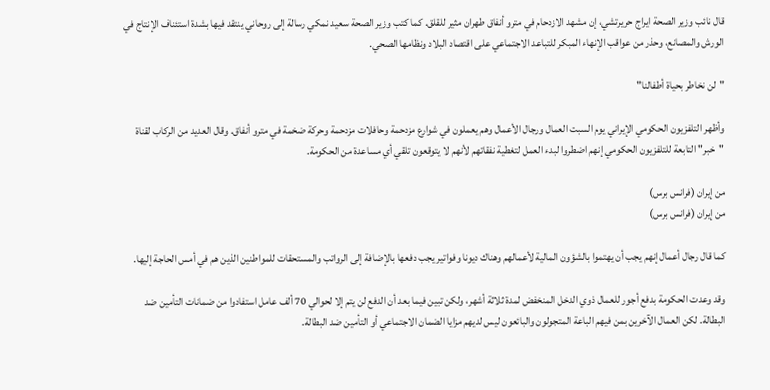قال نائب وزير الصحة ايراج حريرتشي، إن مشهد الازدحام في مترو أنفاق طهران مثير للقلق. كما كتب وزير الصحة سعيد نمكي رسالة إلى روحاني ينتقد فيها بشدة استئناف الإنتاج في الورش والمصانع، وحذر من عواقب الإنهاء المبكر للتباعد الاجتماعي على اقتصاد البلاد ونظامها الصحي.

"لن نخاطر بحياة أطفالنا"

وأظهر التلفزيون الحكومي الإيراني يوم السبت العمال ورجال الأعمال وهم يعملون في شوارع مزدحمة وحافلات مزدحمة وحركة ضخمة في مترو أنفاق. وقال العديد من الركاب لقناة "خبر" التابعة للتلفزيون الحكومي إنهم اضطروا لبدء العمل لتغطية نفقاتهم لأنهم لا يتوقعون تلقي أي مساعدة من الحكومة.

من إيران (فرانس برس)
من إيران (فرانس برس)

كما قال رجال أعمال إنهم يجب أن يهتموا بالشؤون المالية لأعمالهم وهناك ديونا وفواتير يجب دفعها بالإضافة إلى الرواتب والمستحقات للمواطنين الذين هم في أمس الحاجة إليها.

وقد وعدت الحكومة بدفع أجور للعمال ذوي الدخل المنخفض لمدة ثلاثة أشهر، ولكن تبين فيما بعد أن الدفع لن يتم إلا لحوالي 70 ألف عامل استفادوا من ضمانات التأمين ضد البطالة. لكن العمال الآخرين بمن فيهم الباعة المتجولون والبائعون ليس لديهم مزايا الضمان الاجتماعي أو التأمين ضد البطالة.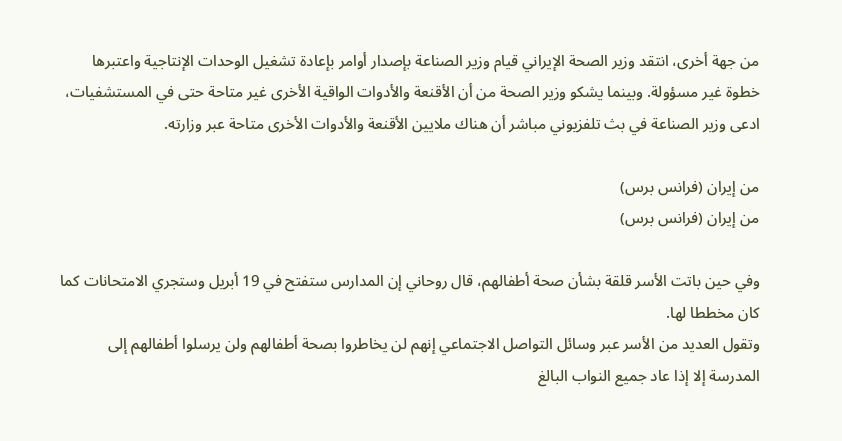من جهة أخرى، انتقد وزير الصحة الإيراني قيام وزير الصناعة بإصدار أوامر بإعادة تشغيل الوحدات الإنتاجية واعتبرها خطوة غير مسؤولة. وبينما يشكو وزير الصحة من أن الأقنعة والأدوات الواقية الأخرى غير متاحة حتى في المستشفيات، ادعى وزير الصناعة في بث تلفزيوني مباشر أن هناك ملايين الأقنعة والأدوات الأخرى متاحة عبر وزارته.

من إيران (فرانس برس)
من إيران (فرانس برس)

وفي حين باتت الأسر قلقة بشأن صحة أطفالهم، قال روحاني إن المدارس ستفتح في 19 أبريل وستجري الامتحانات كما كان مخططا لها.
وتقول العديد من الأسر عبر وسائل التواصل الاجتماعي إنهم لن يخاطروا بصحة أطفالهم ولن يرسلوا أطفالهم إلى المدرسة إلا إذا عاد جميع النواب البالغ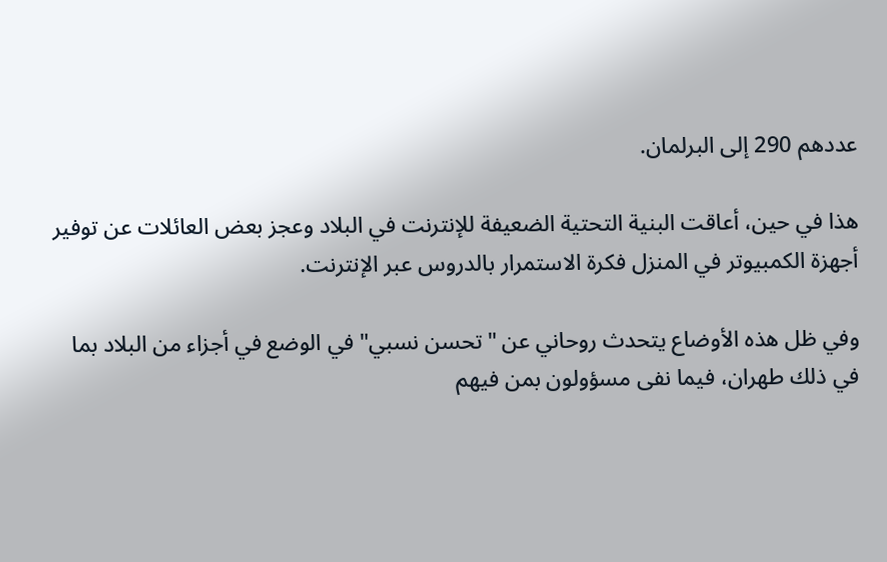عددهم 290 إلى البرلمان.

هذا في حين، أعاقت البنية التحتية الضعيفة للإنترنت في البلاد وعجز بعض العائلات عن توفير أجهزة الكمبيوتر في المنزل فكرة الاستمرار بالدروس عبر الإنترنت.

وفي ظل هذه الأوضاع يتحدث روحاني عن "تحسن نسبي" في الوضع في أجزاء من البلاد بما في ذلك طهران، فيما نفى مسؤولون بمن فيهم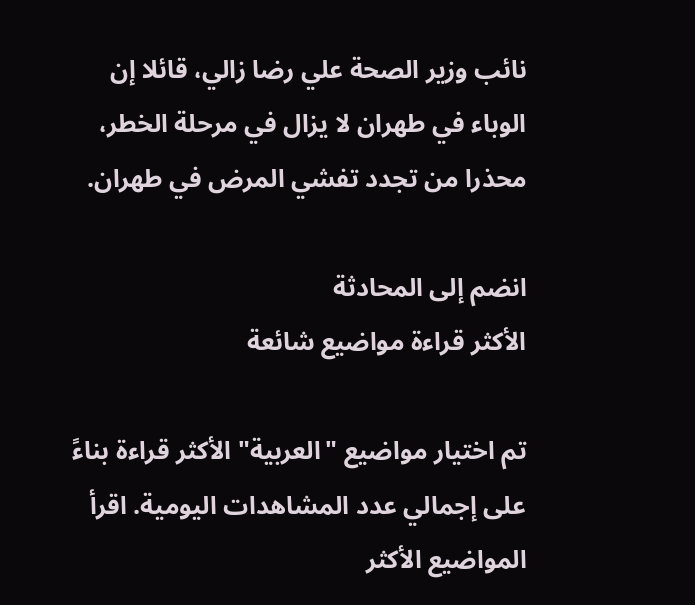نائب وزير الصحة علي رضا زالي، قائلا إن الوباء في طهران لا يزال في مرحلة الخطر، محذرا من تجدد تفشي المرض في طهران.

انضم إلى المحادثة
الأكثر قراءة مواضيع شائعة

تم اختيار مواضيع "العربية" الأكثر قراءة بناءً على إجمالي عدد المشاهدات اليومية. اقرأ المواضيع الأكثر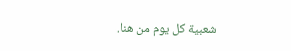شعبية كل يوم من هنا.